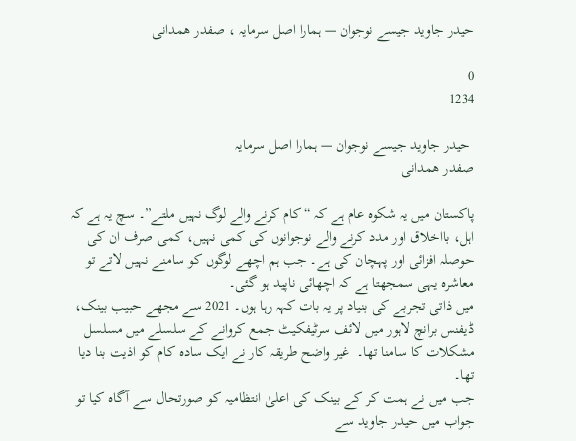حیدر جاوید جیسے نوجوان — ہمارا اصل سرمایہ ، صفدر ھمدانی

0
1234

 حیدر جاوید جیسے نوجوان — ہمارا اصل سرمایہ
صفدر ھمدانی

پاکستان میں یہ شکوہ عام ہے کہ “کام کرنے والے لوگ نہیں ملتے”۔ سچ یہ ہے کہ اہل، بااخلاق اور مدد کرنے والے نوجوانوں کی کمی نہیں، کمی صرف ان کی حوصلہ افزائی اور پہچان کی ہے۔ جب ہم اچھے لوگوں کو سامنے نہیں لاتے تو معاشرہ یہی سمجھتا ہے کہ اچھائی ناپید ہو گئی۔
میں ذاتی تجربے کی بنیاد پر یہ بات کہہ رہا ہوں۔ 2021 سے مجھے حبیب بینک، ڈیفنس برانچ لاہور میں لائف سرٹیفکیٹ جمع کروانے کے سلسلے میں مسلسل مشکلات کا سامنا تھا۔  غیر واضح طریقہ کار نے ایک سادہ کام کو اذیت بنا دیا تھا۔
جب میں نے ہمت کر کے بینک کی اعلیٰ انتظامیہ کو صورتحال سے آگاہ کیا تو جواب میں حیدر جاوید سے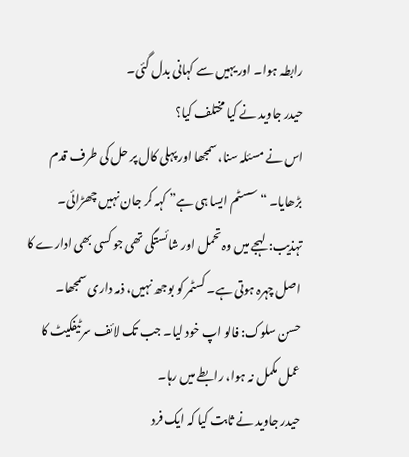رابطہ ہوا۔ اور یہیں سے کہانی بدل گئی۔
حیدر جاوید نے کیا مختلف کیا؟
اس نے مسئلہ سنا، سمجھا اور پہلی کال پر حل کی طرف قدم بڑھایا۔ “سسٹم ایسا ہی ہے” کہہ کر جان نہیں چھڑائی۔
تہذیب: لہجے میں وہ تحمل اور شائستگی تھی جو کسی بھی ادارے کا اصل چہرہ ہوتی ہے۔ کسٹمر کو بوجھ نہیں، ذمہ داری سمجھا۔
حسن سلوک: فالو اپ خود لیا۔ جب تک لائف سرٹیفکیٹ کا عمل مکمل نہ ہوا، رابطے میں رہا۔
حیدر جاوید نے ثابت کیا کہ ایک فرد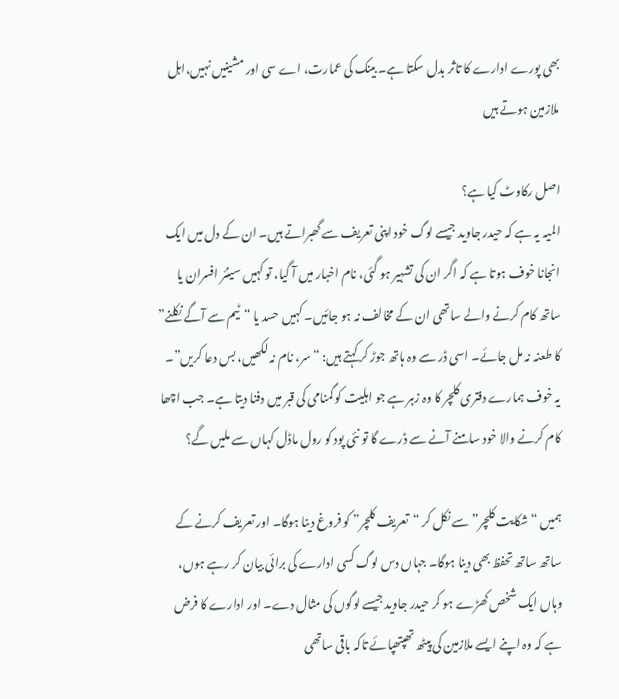بھی پورے ادارے کا تاثر بدل سکتا ہے۔ بینک کی عمارت، اے سی اور مشینیں نہیں،اہل ملازمین ہوتے ہیں

اصل رکاوٹ کیا ہے؟
المیہ یہ ہے کہ حیدر جاوید جیسے لوگ خود اپنی تعریف سے گھبراتے ہیں۔ ان کے دل میں ایک انجانا خوف ہوتا ہے کہ اگر ان کی تشہیر ہو گئی، نام اخبار میں آ گیا، تو کہیں سینئر افسران یا ساتھ کام کرنے والے ساتھی ان کے مخالف نہ ہو جائیں۔ کہیں حسد یا “ٹیم سے آگے نکلنے” کا طعنہ نہ مل جائے۔ اسی ڈر سے وہ ہاتھ جوڑ کر کہتے ہیں: “سر، نام نہ لکھیں، بس دعا کریں”۔
یہ خوف ہمارے دفتری کلچر کا وہ زہر ہے جو اہلیت کو گمنامی کی قبر میں دفنا دیتا ہے۔ جب اچھا کام کرنے والا خود سامنے آنے سے ڈرے گا تو نئی پود کو رول ماڈل کہاں سے ملیں گے؟

ہمیں “شکایت کلچر” سے نکل کر “تعریف کلچر” کو فروغ دینا ہوگا۔ اور تعریف کرنے کے ساتھ ساتھ تحفظ بھی دینا ہوگا۔ جہاں دس لوگ کسی ادارے کی برائی بیان کر رہے ہوں، وہاں ایک شخص کھڑے ہو کر حیدر جاوید جیسے لوگوں کی مثال دے۔ اور ادارے کا فرض ہے کہ وہ اپنے ایسے ملازمین کی پیٹھ تھپتھپائے تاکہ باقی ساتھی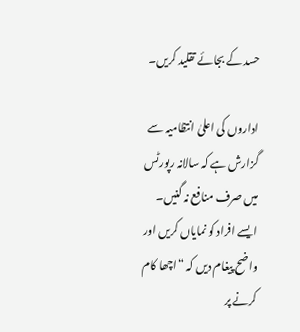حسد کے بجائے تقلید کریں۔

اداروں کی اعلیٰ انتظامیہ سے گزارش ہے کہ سالانہ رپورٹس میں صرف منافع نہ گنیں۔ ایسے افراد کو نمایاں کریں اور واضح پیغام دیں کہ “اچھا کام کرنے پر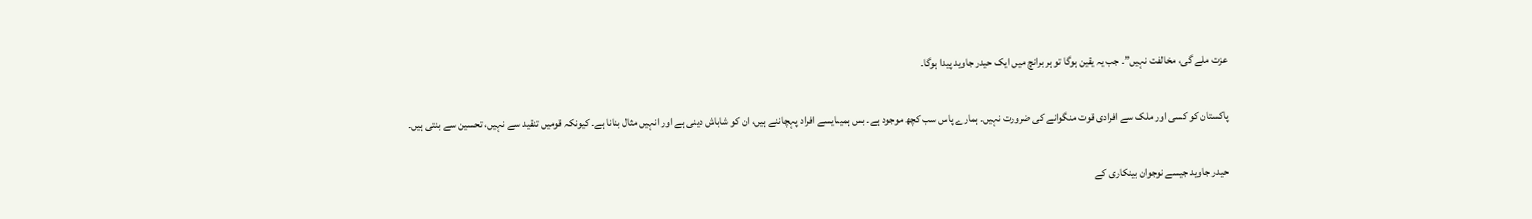عزت ملے گی، مخالفت نہیں”۔ جب یہ یقین ہوگا تو ہر برانچ میں ایک حیدر جاوید پیدا ہوگا۔

پاکستان کو کسی اور ملک سے افرادی قوت منگوانے کی ضرورت نہیں۔ ہمارے پاس سب کچھ موجود ہے۔ بس ہمیںایسے افراد پہچاننے ہیں، ان کو شاباش دینی ہے اور انہیں مثال بنانا ہے۔ کیونکہ قومیں تنقید سے نہیں، تحسین سے بنتی ہیں۔

حیدر جاوید جیسے نوجوان بینکاری کے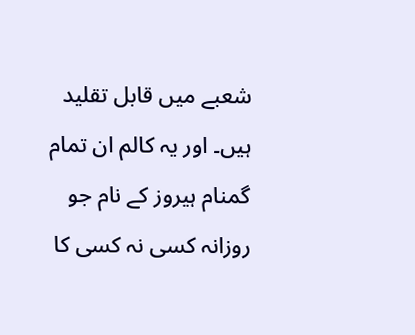شعبے میں قابل تقلید ہیں۔ اور یہ کالم ان تمام گمنام ہیروز کے نام جو روزانہ کسی نہ کسی کا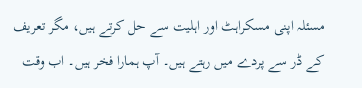مسئلہ اپنی مسکراہٹ اور اہلیت سے حل کرتے ہیں، مگر تعریف کے ڈر سے پردے میں رہتے ہیں۔ آپ ہمارا فخر ہیں۔ اب وقت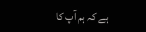ہے کہ ہم آپ کا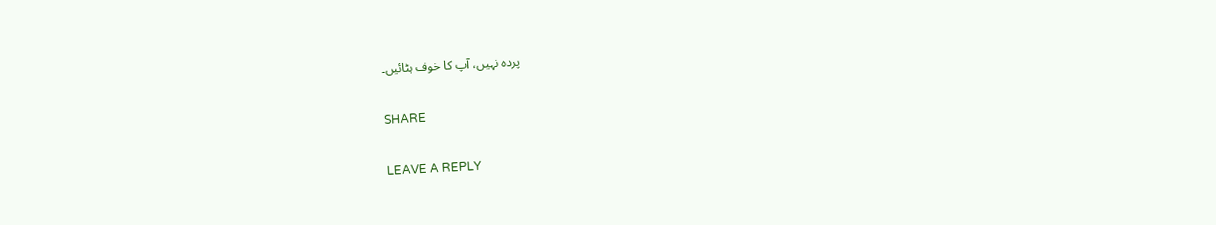پردہ نہیں، آپ کا خوف ہٹائیں۔

SHARE

LEAVE A REPLY